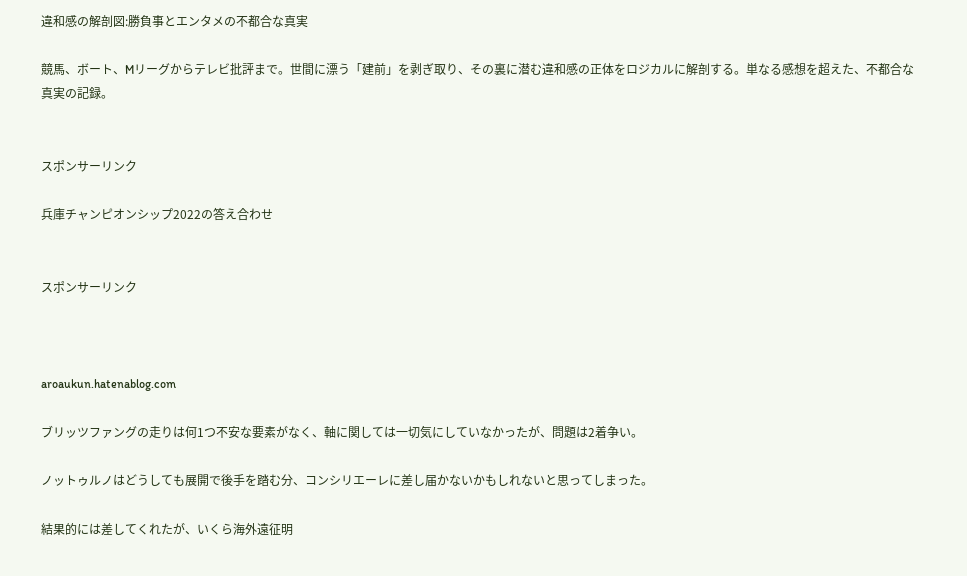違和感の解剖図:勝負事とエンタメの不都合な真実

競馬、ボート、Mリーグからテレビ批評まで。世間に漂う「建前」を剥ぎ取り、その裏に潜む違和感の正体をロジカルに解剖する。単なる感想を超えた、不都合な真実の記録。


スポンサーリンク

兵庫チャンピオンシップ2022の答え合わせ


スポンサーリンク



aroaukun.hatenablog.com

ブリッツファングの走りは何1つ不安な要素がなく、軸に関しては一切気にしていなかったが、問題は2着争い。

ノットゥルノはどうしても展開で後手を踏む分、コンシリエーレに差し届かないかもしれないと思ってしまった。

結果的には差してくれたが、いくら海外遠征明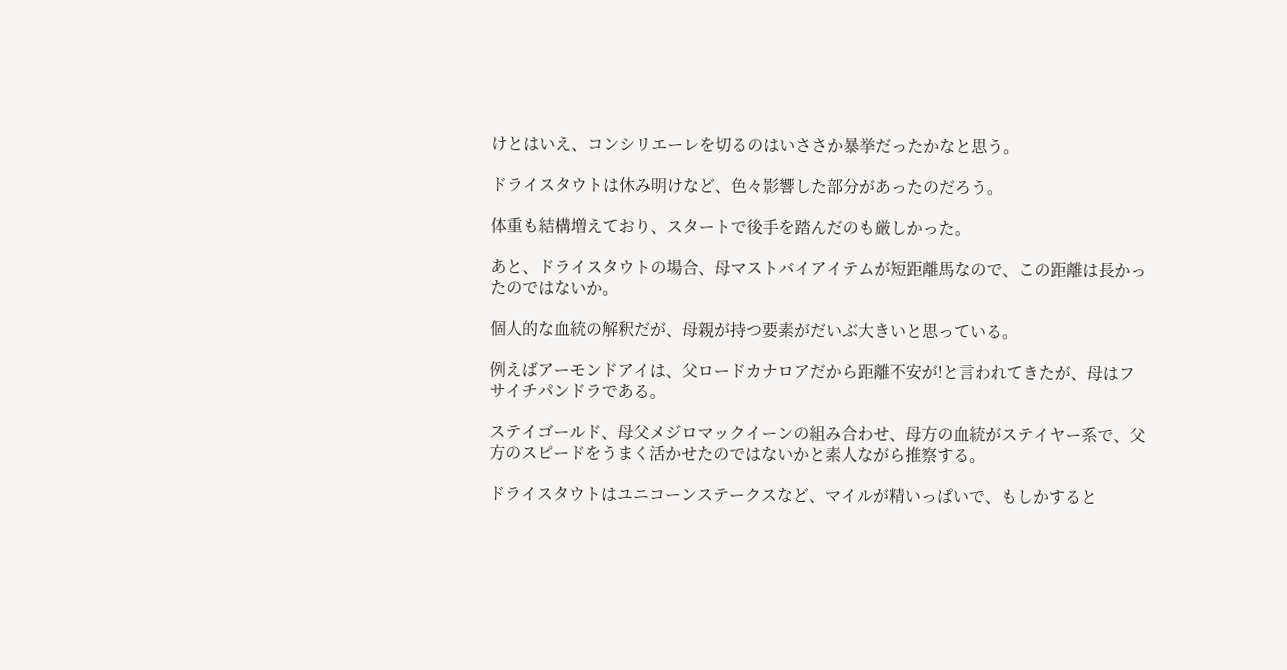けとはいえ、コンシリエーレを切るのはいささか暴挙だったかなと思う。

ドライスタウトは休み明けなど、色々影響した部分があったのだろう。

体重も結構増えており、スタートで後手を踏んだのも厳しかった。

あと、ドライスタウトの場合、母マストバイアイテムが短距離馬なので、この距離は長かったのではないか。

個人的な血統の解釈だが、母親が持つ要素がだいぶ大きいと思っている。

例えばアーモンドアイは、父ロードカナロアだから距離不安が!と言われてきたが、母はフサイチパンドラである。

ステイゴールド、母父メジロマックイーンの組み合わせ、母方の血統がステイヤー系で、父方のスピードをうまく活かせたのではないかと素人ながら推察する。

ドライスタウトはユニコーンステークスなど、マイルが精いっぱいで、もしかすると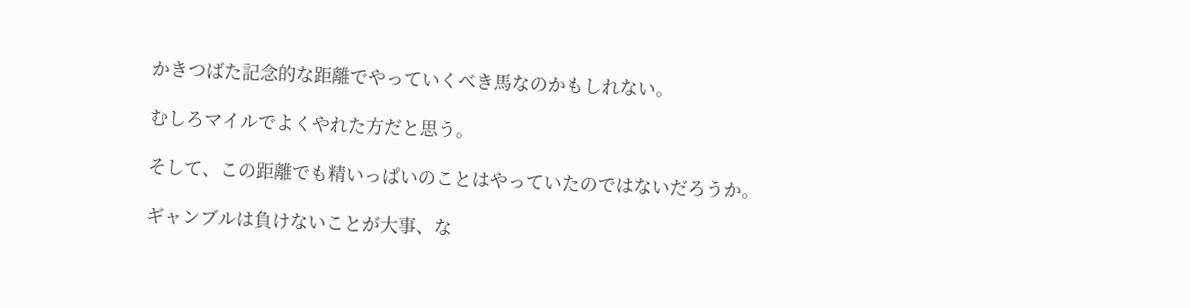かきつばた記念的な距離でやっていくべき馬なのかもしれない。

むしろマイルでよくやれた方だと思う。

そして、この距離でも精いっぱいのことはやっていたのではないだろうか。

ギャンブルは負けないことが大事、な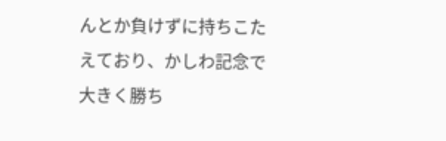んとか負けずに持ちこたえており、かしわ記念で大きく勝ち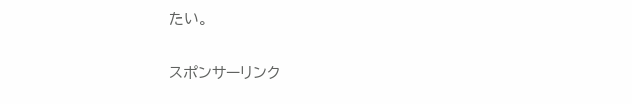たい。


スポンサーリンク